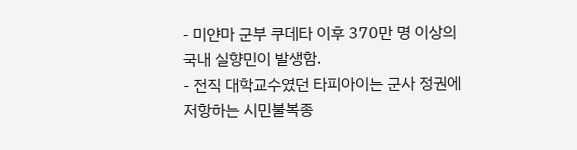- 미얀마 군부 쿠데타 이후 370만 명 이상의 국내 실향민이 발생함.
- 전직 대학교수였던 타피아이는 군사 정권에 저항하는 시민불복종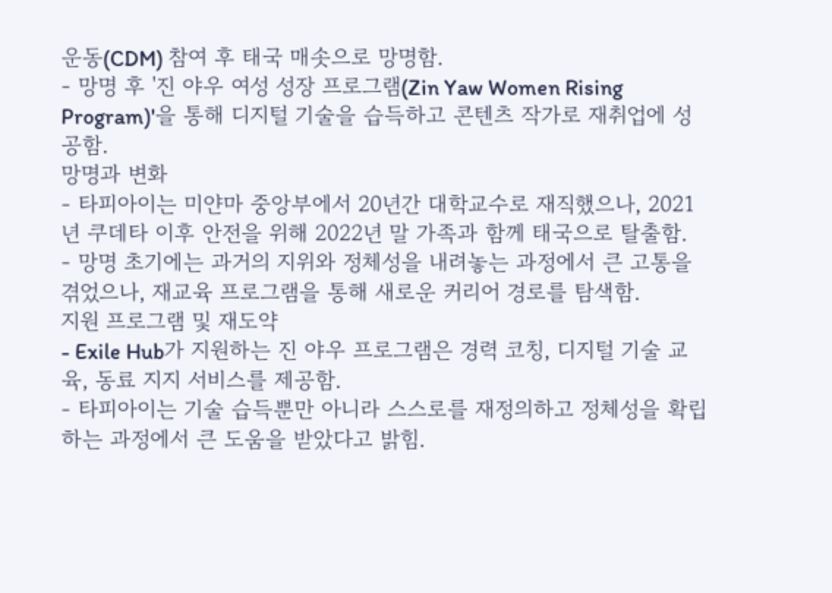운동(CDM) 참여 후 태국 매솟으로 망명함.
- 망명 후 '진 야우 여성 성장 프로그램(Zin Yaw Women Rising Program)'을 통해 디지털 기술을 습득하고 콘텐츠 작가로 재취업에 성공함.
망명과 변화
- 타피아이는 미얀마 중앙부에서 20년간 대학교수로 재직했으나, 2021년 쿠데타 이후 안전을 위해 2022년 말 가족과 함께 태국으로 탈출함.
- 망명 초기에는 과거의 지위와 정체성을 내려놓는 과정에서 큰 고통을 겪었으나, 재교육 프로그램을 통해 새로운 커리어 경로를 탐색함.
지원 프로그램 및 재도약
- Exile Hub가 지원하는 진 야우 프로그램은 경력 코칭, 디지털 기술 교육, 동료 지지 서비스를 제공함.
- 타피아이는 기술 습득뿐만 아니라 스스로를 재정의하고 정체성을 확립하는 과정에서 큰 도움을 받았다고 밝힘.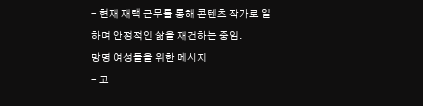- 현재 재택 근무를 통해 콘텐츠 작가로 일하며 안정적인 삶을 재건하는 중임.
망명 여성들을 위한 메시지
- 고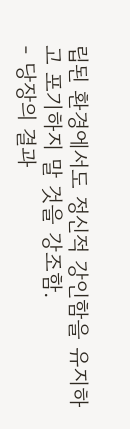립된 환경에서도 정신적 강인함을 유지하고 포기하지 말 것을 강조함.
- 당장의 결과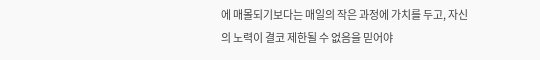에 매몰되기보다는 매일의 작은 과정에 가치를 두고, 자신의 노력이 결코 제한될 수 없음을 믿어야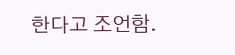한다고 조언함.